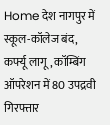Home देश नागपुर में स्कूल-कॉलेज बंद, कर्फ्यू लागू, कॉम्बिंग ऑपरेशन में 80 उपद्रवी गिरफ्तार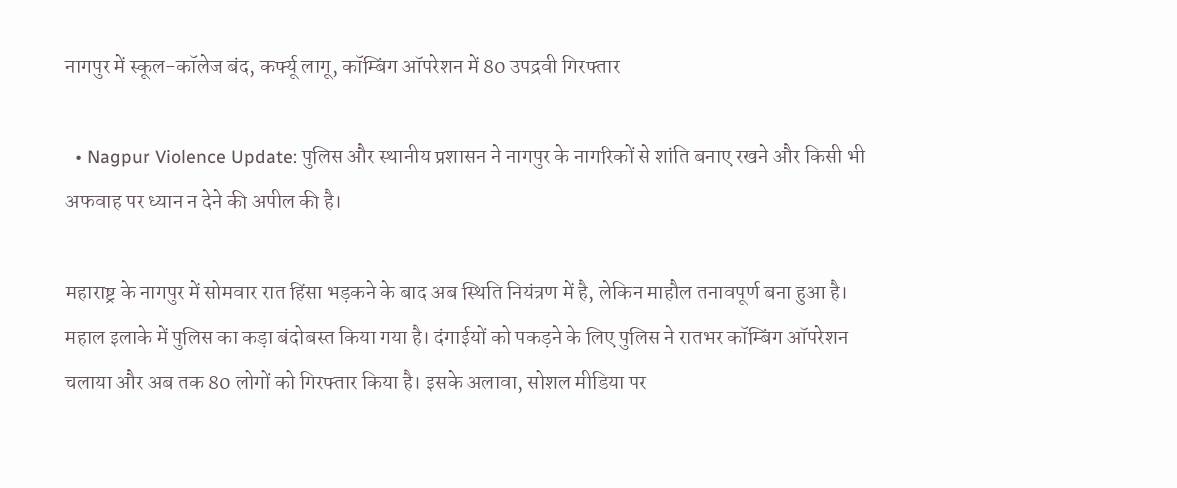नागपुर में स्कूल-कॉलेज बंद, कर्फ्यू लागू, कॉम्बिंग ऑपरेशन में 80 उपद्रवी गिरफ्तार

  • Nagpur Violence Update: पुलिस और स्थानीय प्रशासन ने नागपुर के नागरिकों से शांति बनाए रखने और किसी भी अफवाह पर ध्यान न देने की अपील की है।

महाराष्ट्र के नागपुर में सोमवार रात हिंसा भड़कने के बाद अब स्थिति नियंत्रण में है, लेकिन माहौल तनावपूर्ण बना हुआ है। महाल इलाके में पुलिस का कड़ा बंदोबस्त किया गया है। दंगाईयों को पकड़ने के लिए पुलिस ने रातभर कॉम्बिंग ऑपरेशन चलाया और अब तक 80 लोगों को गिरफ्तार किया है। इसके अलावा, सोशल मीडिया पर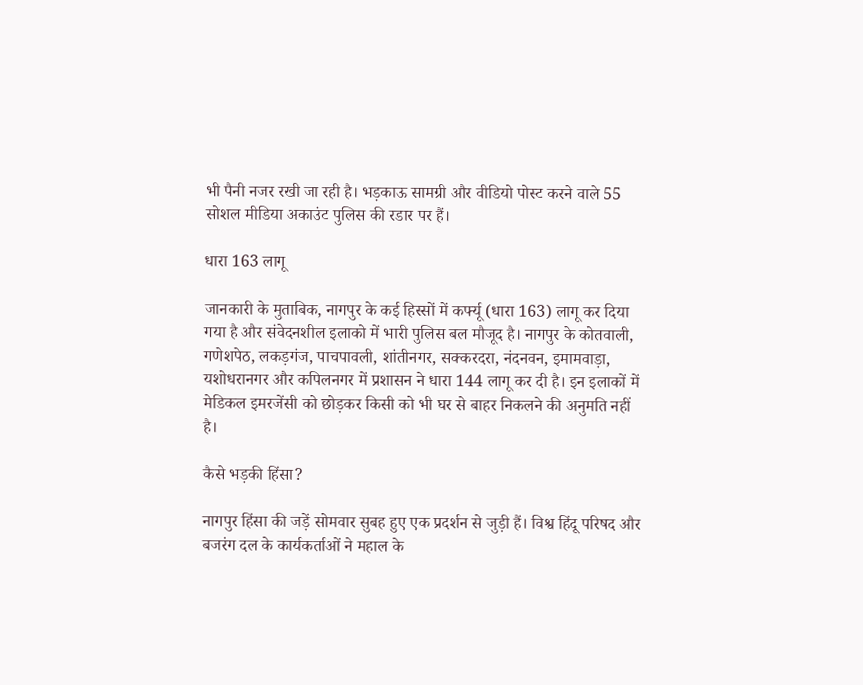भी पैनी नजर रखी जा रही है। भड़काऊ सामग्री और वीडियो पोस्ट करने वाले 55 सोशल मीडिया अकाउंट पुलिस की रडार पर हैं।

धारा 163 लागू

जानकारी के मुताबिक, नागपुर के कई हिस्सों में कर्फ्यू (धारा 163) लागू कर दिया गया है और संवेदनशील इलाको में भारी पुलिस बल मौजूद है। नागपुर के कोतवाली, गणेशपेठ, लकड़गंज, पाचपावली, शांतीनगर, सक्करदरा, नंदनवन, इमामवाड़ा, यशोधरानगर और कपिलनगर में प्रशासन ने धारा 144 लागू कर दी है। इन इलाकों में मेडिकल इमरजेंसी को छोड़कर किसी को भी घर से बाहर निकलने की अनुमति नहीं है।

कैसे भड़की हिंसा?

नागपुर हिंसा की जड़ें सोमवार सुबह हुए एक प्रदर्शन से जुड़ी हैं। विश्व हिंदू परिषद और बजरंग दल के कार्यकर्ताओं ने महाल के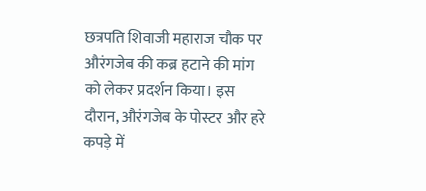छत्रपति शिवाजी महाराज चौक पर औरंगजेब की कब्र हटाने की मांग को लेकर प्रदर्शन किया। इस दौरान, औरंगजेब के पोस्टर और हरे कपड़े में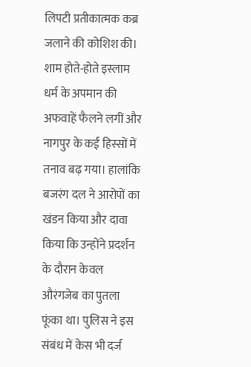लिपटी प्रतीकात्मक कब्र जलाने की कोशिश की। शाम होते-होते इस्लाम धर्म के अपमान की अफवाहें फैलने लगीं और नागपुर के कई हिस्सों में तनाव बढ़ गया। हालांकि बजरंग दल ने आरोपों का खंडन किया और दावा किया कि उन्होंने प्रदर्शन के दौरान केवल औरंगजेब का पुतला फूंका था। पुलिस ने इस संबंध में केस भी दर्ज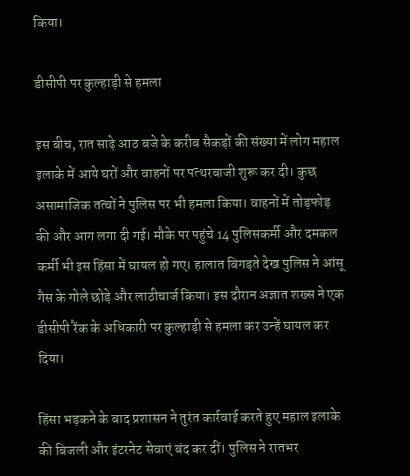किया।

डीसीपी पर कुल्हाड़ी से हमला

इस बीच, रात साढ़े आठ बजे के करीब सैकड़ों की संख्या में लोग महाल इलाके में आये घरों और वाहनों पर पत्थरबाजी शुरू कर दी। कुछ असामाजिक तत्वों ने पुलिस पर भी हमला किया। वाहनों में तोड़फोड़ की और आग लगा दी गई। मौके पर पहुंचे 14 पुलिसकर्मी और दमकल कर्मी भी इस हिंसा में घायल हो गए। हालात बिगड़ते देख पुलिस ने आंसू गैस के गोले छोड़े और लाठीचार्ज किया। इस दौरान अज्ञात शख्स ने एक डीसीपी रैंक के अधिकारी पर कुल्हाड़ी से हमला कर उन्हें घायल कर दिया।

हिंसा भड़कने के बाद प्रशासन ने तुरंत कार्रवाई करते हुए महाल इलाके की बिजली और इंटरनेट सेवाएं बंद कर दीं। पुलिस ने रातभर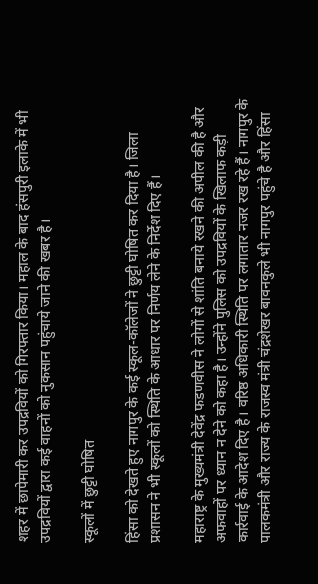शहर में छापेमारी कर उपद्रवियों को गिरफ्तार किया। महाल के बाद हंसपुरी इलाके में भी उपद्रवियों द्वारा कई वाहनों को नुकसान पहुंचाये जाने की खबर है।

स्कूलों में छुट्टी घोषित

हिंसा को देखते हुए नागपुर के कई स्कूल-कॉलेजों ने छुट्टी घोषित कर दिया है। जिला प्रशासन ने भी स्कूलों को स्थिति के आधार पर निर्णय लेने के निर्देश दिए हैं।

महाराष्ट्र के मुख्यमंत्री देवेंद्र फडणवीस ने लोगों से शांति बनाये रखने की अपील की है और अफवाहों पर ध्यान न देने को कहा है। उन्होंने पुलिस को उपद्रवियों के खिलाफ कड़ी कार्रवाई के आदेश दिए है। वरिष्ठ अधिकारी स्थिति पर लगातार नजर रख रहे हैं। नागपुर के पालकमंत्री और राज्य के राजस्व मंत्री चंद्रशेखर बावनकुले भी नागपुर पहुंचे है और हिंसा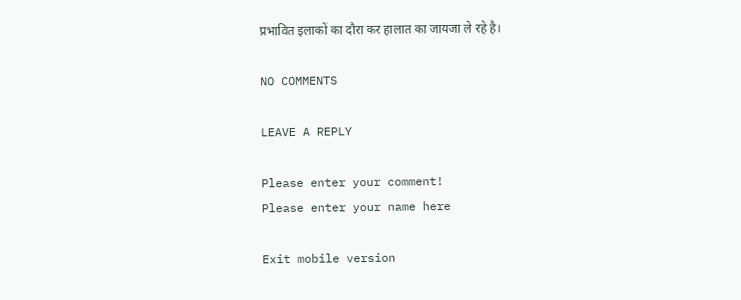प्रभावित इलाकों का दौरा कर हालात का जायजा ले रहे है।

NO COMMENTS

LEAVE A REPLY

Please enter your comment!
Please enter your name here

Exit mobile version